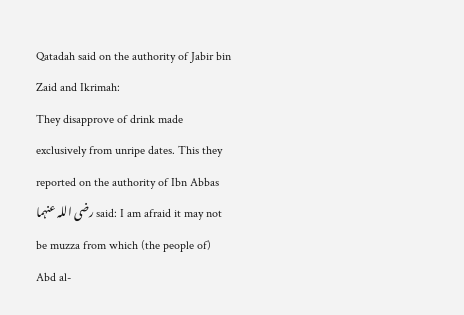Qatadah said on the authority of Jabir bin Zaid and Ikrimah:
They disapprove of drink made exclusively from unripe dates. This they reported on the authority of Ibn Abbas رضی اللہ عنہما said: I am afraid it may not be muzza from which (the people of) Abd al-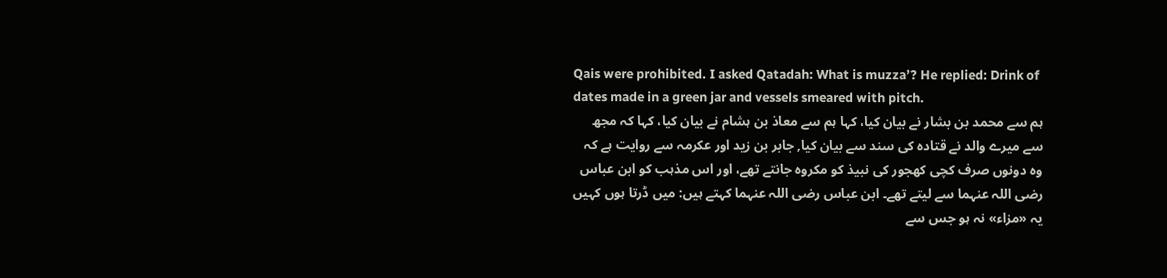Qais were prohibited. I asked Qatadah: What is muzza’? He replied: Drink of dates made in a green jar and vessels smeared with pitch.
ہم سے محمد بن بشار نے بیان کیا، کہا ہم سے معاذ بن ہشام نے بیان کیا، کہا کہ مجھ سے میرے والد نے قتادہ کی سند سے بیان کیا, جابر بن زید اور عکرمہ سے روایت ہے کہ
وہ دونوں صرف کچی کھجور کی نبیذ کو مکروہ جانتے تھے، اور اس مذہب کو ابن عباس رضی اللہ عنہما سے لیتے تھے۔ ابن عباس رضی اللہ عنہما کہتے ہیں: میں ڈرتا ہوں کہیں یہ «مزاء» نہ ہو جس سے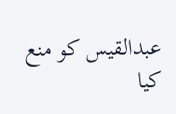عبدالقیس کو منع کیا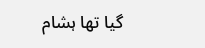گیا تھا ہشام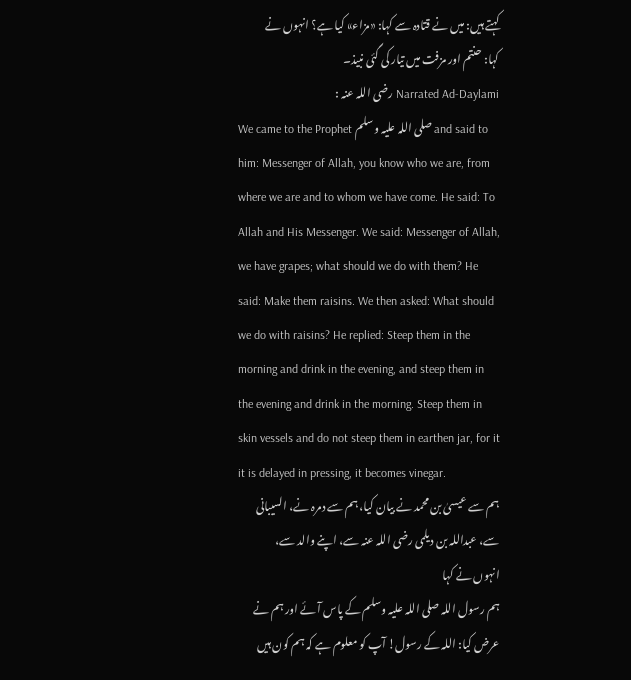کہتے ہیں: میں نے قتادہ سے کہا: «مزاء» کیا ہے؟ انہوں نے کہا: حنتم اور مزفت میں تیار کی گئی نبیذ۔
Narrated Ad-Daylami رضی اللہ عنہ :
We came to the Prophet صلی اللہ علیہ وسلم and said to him: Messenger of Allah, you know who we are, from where we are and to whom we have come. He said: To Allah and His Messenger. We said: Messenger of Allah, we have grapes; what should we do with them? He said: Make them raisins. We then asked: What should we do with raisins? He replied: Steep them in the morning and drink in the evening, and steep them in the evening and drink in the morning. Steep them in skin vessels and do not steep them in earthen jar, for it it is delayed in pressing, it becomes vinegar.
ہم سے عیسیٰ بن محمد نے بیان کیا، ہم سے دمرہ نے، السیبانی سے، عبداللہ بن دیلمی رضی اللہ عنہ سے، اپنے والد سے، انہوں نے کہا
ہم رسول اللہ صلی اللہ علیہ وسلم کے پاس آئے اور ہم نے عرض کیا: اللہ کے رسول! آپ کو معلوم ہے کہ ہم کون ہیں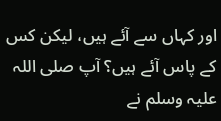اور کہاں سے آئے ہیں، لیکن کس کے پاس آئے ہیں؟ آپ صلی اللہ علیہ وسلم نے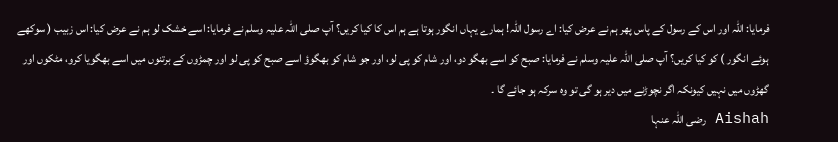فرمایا: اللہ اور اس کے رسول کے پاس پھر ہم نے عرض کیا: اے رسول اللہ! ہمارے یہاں انگور ہوتا ہے ہم اس کا کیا کریں؟ آپ صلی اللہ علیہ وسلم نے فرمایا: اسے خشک لو ہم نے عرض کیا: اس زبیب ( سوکھے ہوئے انگور ) کو کیا کریں؟ آپ صلی اللہ علیہ وسلم نے فرمایا: صبح کو اسے بھگو دو، اور شام کو پی لو، اور جو شام کو بھگوؤ اسے صبح کو پی لو اور چمڑوں کے برتنوں میں اسے بھگویا کرو، مٹکوں اور گھڑوں میں نہیں کیونکہ اگر نچوڑنے میں دیر ہو گی تو وہ سرکہ ہو جائے گا ۔
Aishah رضی اللہ عنہا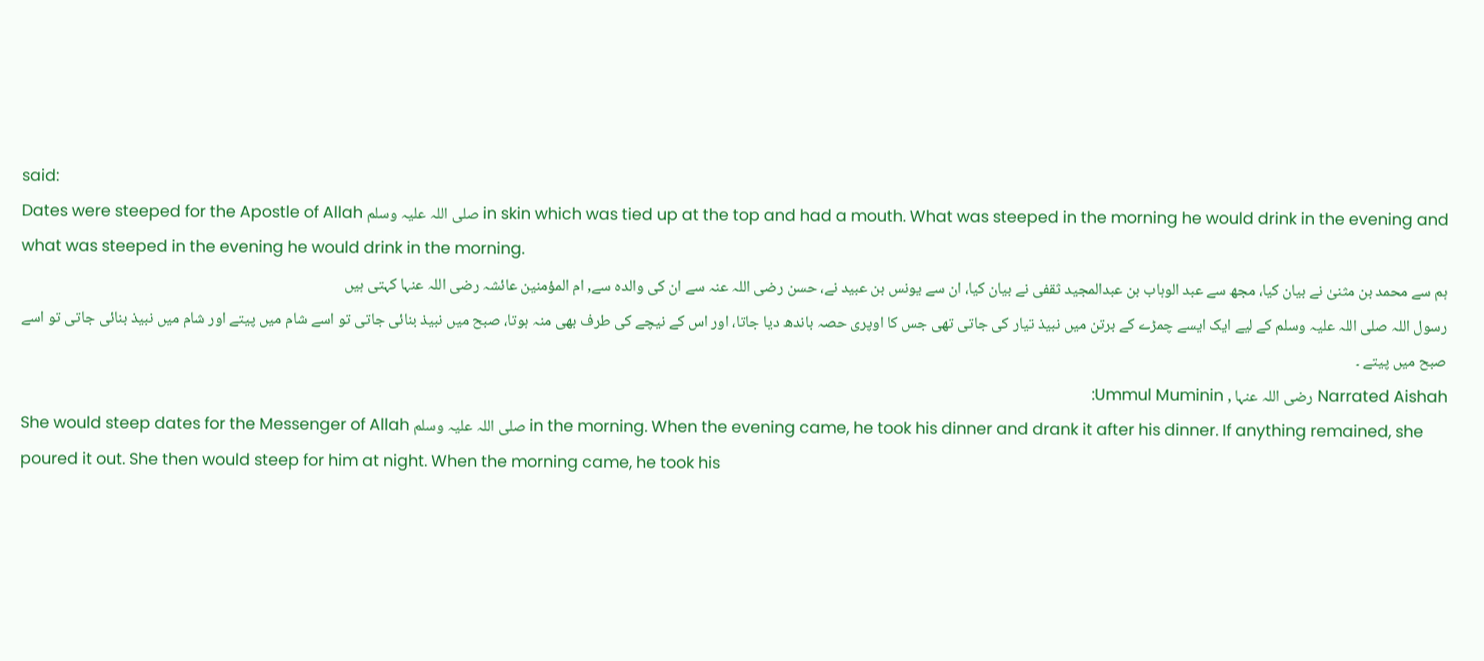said:
Dates were steeped for the Apostle of Allah صلی اللہ علیہ وسلم in skin which was tied up at the top and had a mouth. What was steeped in the morning he would drink in the evening and what was steeped in the evening he would drink in the morning.
ہم سے محمد بن مثنیٰ نے بیان کیا، مجھ سے عبد الوہاب بن عبدالمجید ثقفی نے بیان کیا، ان سے یونس بن عبید نے، حسن رضی اللہ عنہ سے ان کی والدہ سے, ام المؤمنین عائشہ رضی اللہ عنہا کہتی ہیں
رسول اللہ صلی اللہ علیہ وسلم کے لیے ایک ایسے چمڑے کے برتن میں نبیذ تیار کی جاتی تھی جس کا اوپری حصہ باندھ دیا جاتا، اور اس کے نیچے کی طرف بھی منہ ہوتا، صبح میں نبیذ بنائی جاتی تو اسے شام میں پیتے اور شام میں نبیذ بنائی جاتی تو اسے صبح میں پیتے ۔
Narrated Aishah رضی اللہ عنہا , Ummul Muminin:
She would steep dates for the Messenger of Allah صلی اللہ علیہ وسلم in the morning. When the evening came, he took his dinner and drank it after his dinner. If anything remained, she poured it out. She then would steep for him at night. When the morning came, he took his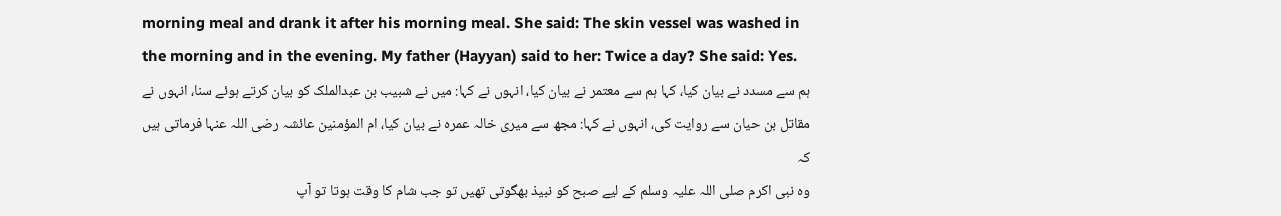morning meal and drank it after his morning meal. She said: The skin vessel was washed in the morning and in the evening. My father (Hayyan) said to her: Twice a day? She said: Yes.
ہم سے مسدد نے بیان کیا، کہا ہم سے معتمر نے بیان کیا، انہوں نے کہا: میں نے شبیب بن عبدالملک کو بیان کرتے ہوئے سنا، انہوں نے مقاتل بن حیان سے روایت کی، انہوں نے کہا: مجھ سے میری خالہ عمرہ نے بیان کیا، ام المؤمنین عائشہ رضی اللہ عنہا فرماتی ہیں کہ
وہ نبی اکرم صلی اللہ علیہ وسلم کے لیے صبح کو نبیذ بھگوتی تھیں تو جب شام کا وقت ہوتا تو آپ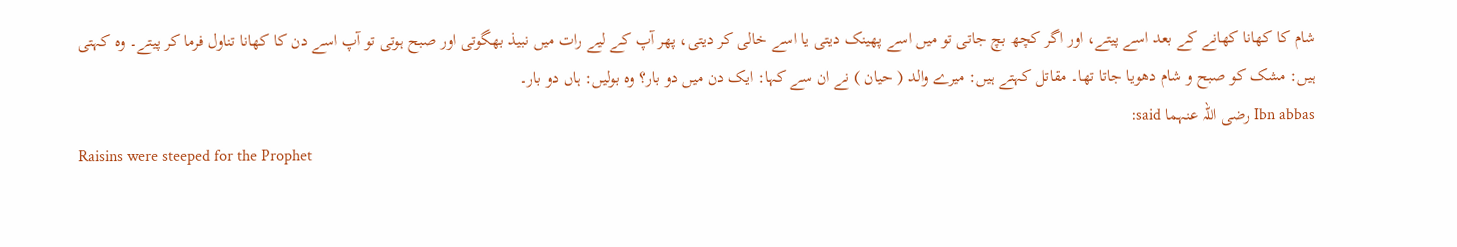شام کا کھانا کھانے کے بعد اسے پیتے، اور اگر کچھ بچ جاتی تو میں اسے پھینک دیتی یا اسے خالی کر دیتی، پھر آپ کے لیے رات میں نبیذ بھگوتی اور صبح ہوتی تو آپ اسے دن کا کھانا تناول فرما کر پیتے۔ وہ کہتی ہیں: مشک کو صبح و شام دھویا جاتا تھا۔ مقاتل کہتے ہیں: میرے والد ( حیان ) نے ان سے کہا: ایک دن میں دو بار؟ وہ بولیں: ہاں دو بار۔
Ibn abbas رضی اللہ عنہما said:
Raisins were steeped for the Prophet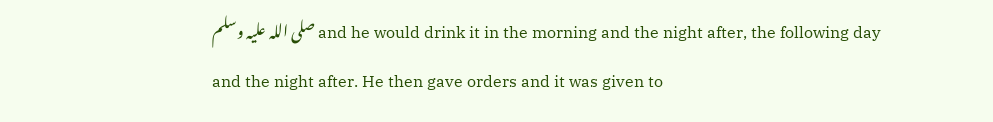صلی اللہ علیہ وسلم and he would drink it in the morning and the night after, the following day and the night after. He then gave orders and it was given to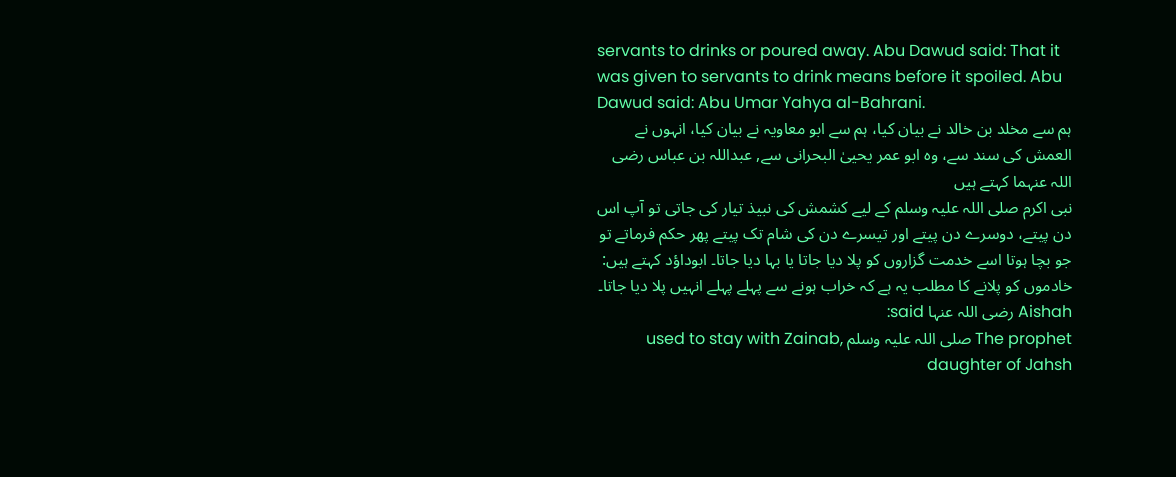servants to drinks or poured away. Abu Dawud said: That it was given to servants to drink means before it spoiled. Abu Dawud said: Abu Umar Yahya al-Bahrani.
ہم سے مخلد بن خالد نے بیان کیا، ہم سے ابو معاویہ نے بیان کیا، انہوں نے العمش کی سند سے، وہ ابو عمر یحییٰ البحرانی سے, عبداللہ بن عباس رضی اللہ عنہما کہتے ہیں
نبی اکرم صلی اللہ علیہ وسلم کے لیے کشمش کی نبیذ تیار کی جاتی تو آپ اس دن پیتے، دوسرے دن پیتے اور تیسرے دن کی شام تک پیتے پھر حکم فرماتے تو جو بچا ہوتا اسے خدمت گزاروں کو پلا دیا جاتا یا بہا دیا جاتا۔ ابوداؤد کہتے ہیں: خادموں کو پلانے کا مطلب یہ ہے کہ خراب ہونے سے پہلے پہلے انہیں پلا دیا جاتا۔
Aishah رضی اللہ عنہا said:
The prophet صلی اللہ علیہ وسلم used to stay with Zainab, daughter of Jahsh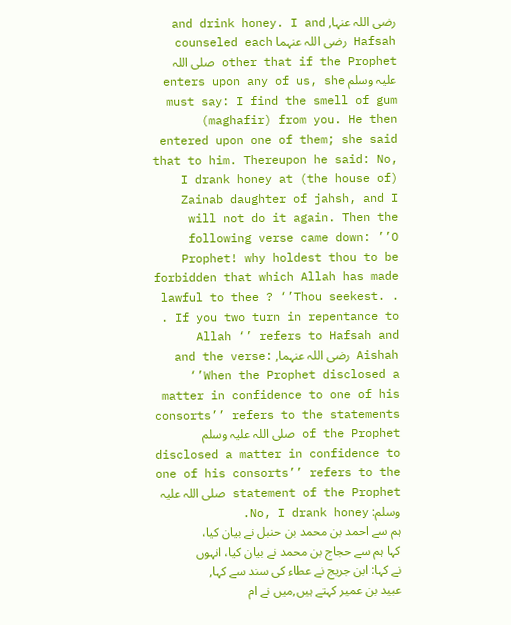رضی اللہ عنہا, and drink honey. I and Hafsah رضی اللہ عنہما counseled each other that if the Prophet صلی اللہ علیہ وسلم enters upon any of us, she must say: I find the smell of gum (maghafir) from you. He then entered upon one of them; she said that to him. Thereupon he said: No, I drank honey at (the house of) Zainab daughter of jahsh, and I will not do it again. Then the following verse came down: ’’O Prophet! why holdest thou to be forbidden that which Allah has made lawful to thee ? ‘’Thou seekest. . . If you two turn in repentance to Allah ‘’ refers to Hafsah and Aishah رضی اللہ عنہما, and the verse: ‘’When the Prophet disclosed a matter in confidence to one of his consorts’’ refers to the statements of the Prophet صلی اللہ علیہ وسلم disclosed a matter in confidence to one of his consorts’’ refers to the statement of the Prophet صلی اللہ علیہ وسلم: No, I drank honey.
ہم سے احمد بن محمد بن حنبل نے بیان کیا، کہا ہم سے حجاج بن محمد نے بیان کیا، انہوں نے کہا: ابن جریج نے عطاء کی سند سے کہا, عبید بن عمیر کہتے ہیں,میں نے ام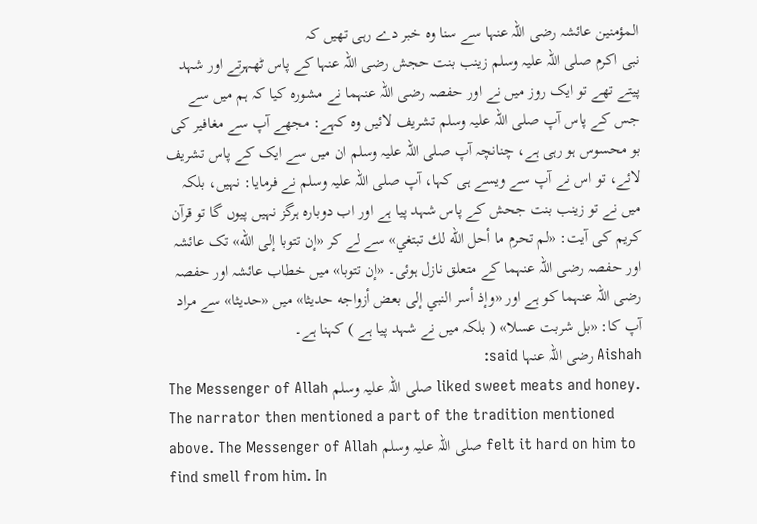المؤمنین عائشہ رضی اللہ عنہا سے سنا وہ خبر دے رہی تھیں کہ
نبی اکرم صلی اللہ علیہ وسلم زینب بنت حجش رضی اللہ عنہا کے پاس ٹھہرتے اور شہد پیتے تھے تو ایک روز میں نے اور حفصہ رضی اللہ عنہما نے مشورہ کیا کہ ہم میں سے جس کے پاس آپ صلی اللہ علیہ وسلم تشریف لائیں وہ کہے: مجھے آپ سے مغافیر کی بو محسوس ہو رہی ہے، چنانچہ آپ صلی اللہ علیہ وسلم ان میں سے ایک کے پاس تشریف لائے، تو اس نے آپ سے ویسے ہی کہا، آپ صلی اللہ علیہ وسلم نے فرمایا: نہیں، بلکہ میں نے تو زینب بنت جحش کے پاس شہد پیا ہے اور اب دوبارہ ہرگز نہیں پیوں گا تو قرآن کریم کی آیت: «لم تحرم ما أحل الله لك تبتغي» سے لے کر «إن تتوبا إلى الله» تک عائشہ اور حفصہ رضی اللہ عنہما کے متعلق نازل ہوئی۔ «إن تتوبا» میں خطاب عائشہ اور حفصہ رضی اللہ عنہما کو ہے اور «وإذ أسر النبي إلى بعض أزواجه حديثا» میں «حديثا» سے مراد آپ کا: «بل شربت عسلا» ( بلکہ میں نے شہد پیا ہے ) کہنا ہے۔
Aishah رضی اللہ عنہا said:
The Messenger of Allah صلی اللہ علیہ وسلم liked sweet meats and honey. The narrator then mentioned a part of the tradition mentioned above. The Messenger of Allah صلی اللہ علیہ وسلم felt it hard on him to find smell from him. In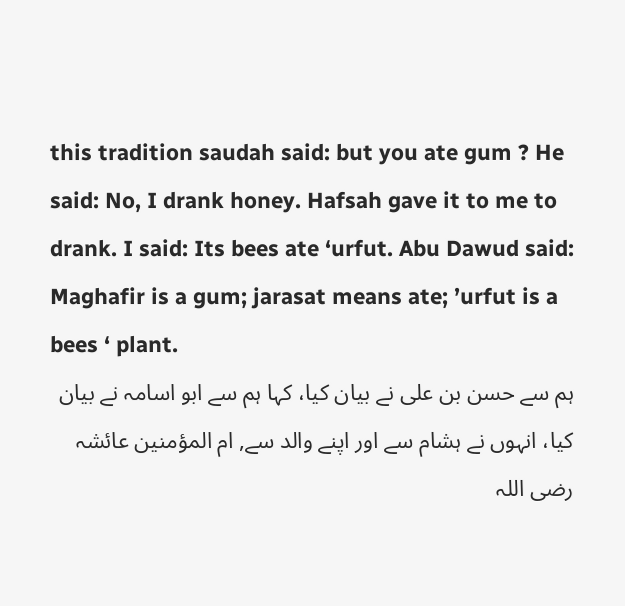this tradition saudah said: but you ate gum ? He said: No, I drank honey. Hafsah gave it to me to drank. I said: Its bees ate ‘urfut. Abu Dawud said: Maghafir is a gum; jarasat means ate; ’urfut is a bees ‘ plant.
ہم سے حسن بن علی نے بیان کیا، کہا ہم سے ابو اسامہ نے بیان کیا، انہوں نے ہشام سے اور اپنے والد سے, ام المؤمنین عائشہ رضی اللہ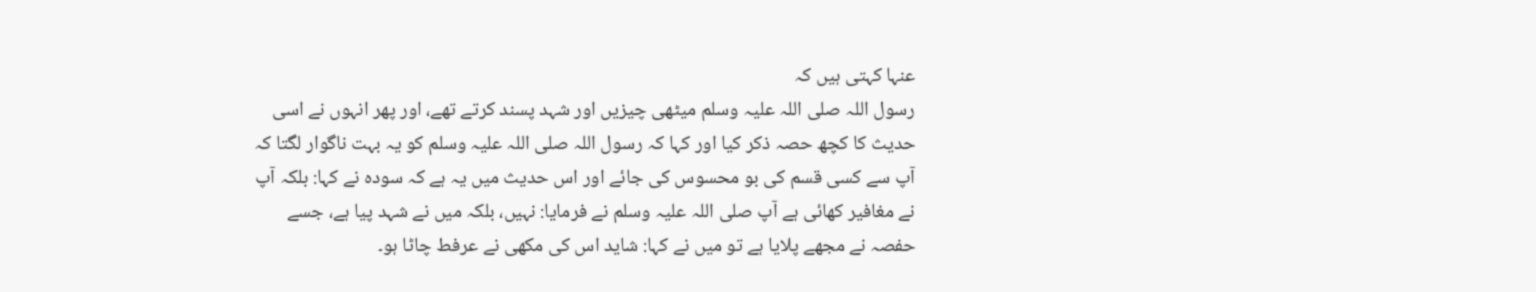عنہا کہتی ہیں کہ
رسول اللہ صلی اللہ علیہ وسلم میٹھی چیزیں اور شہد پسند کرتے تھے، اور پھر انہوں نے اسی حدیث کا کچھ حصہ ذکر کیا اور کہا کہ رسول اللہ صلی اللہ علیہ وسلم کو یہ بہت ناگوار لگتا کہ آپ سے کسی قسم کی بو محسوس کی جائے اور اس حدیث میں یہ ہے کہ سودہ نے کہا: بلکہ آپ نے مغافیر کھائی ہے آپ صلی اللہ علیہ وسلم نے فرمایا: نہیں، بلکہ میں نے شہد پیا ہے، جسے حفصہ نے مجھے پلایا ہے تو میں نے کہا: شاید اس کی مکھی نے عرفط چاٹا ہو۔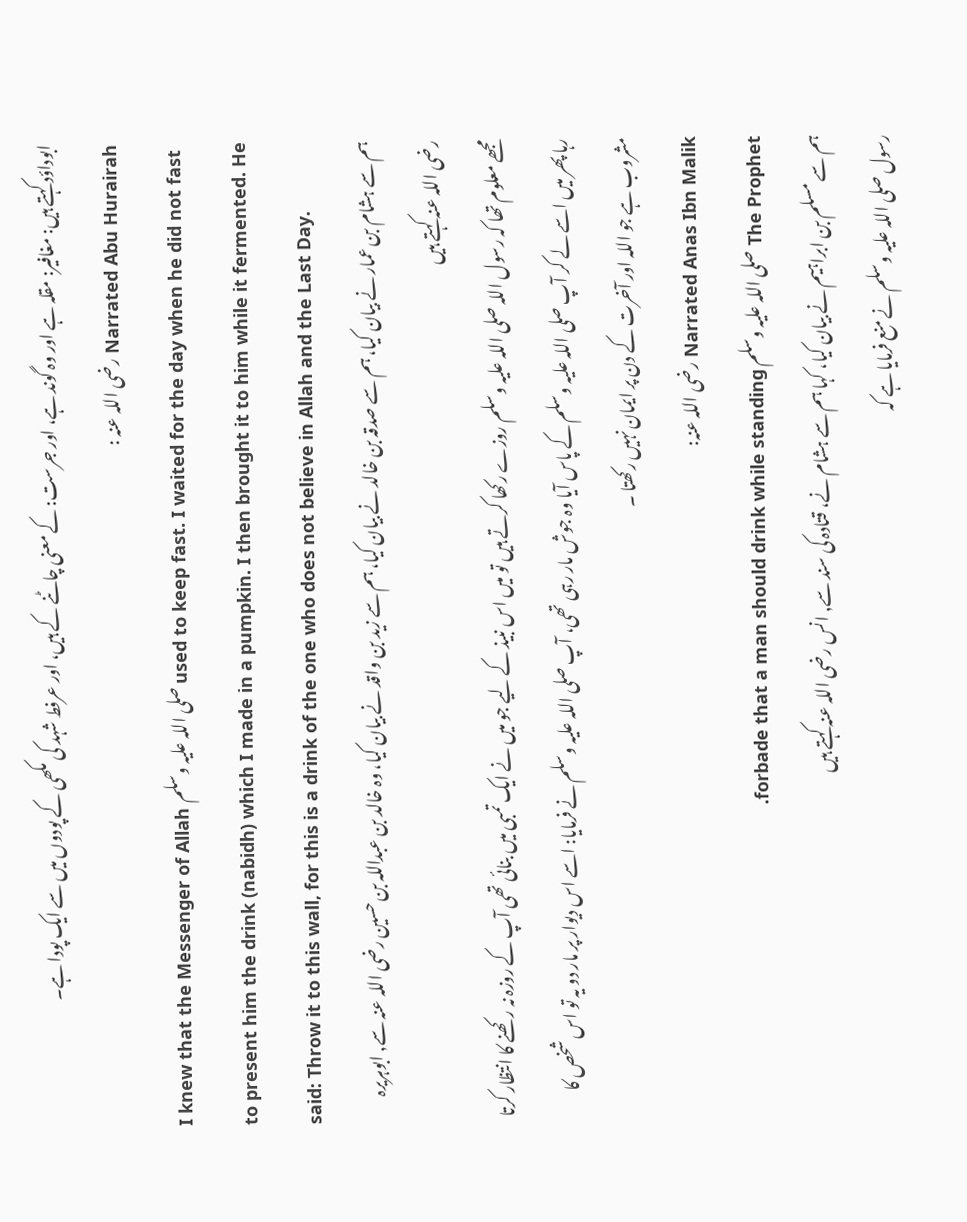ابوداؤد کہتے ہیں: مغافیر: مقلہ ہے اور وہ گوند ہے، اور جرست: کے معنی چاٹنے کے ہیں، اور عرفط شہد کی مکھی کے پودوں میں سے ایک پودا ہے۔
Narrated Abu Hurairah رضی اللہ عنہ :
I knew that the Messenger of Allah صلی اللہ علیہ وسلم used to keep fast. I waited for the day when he did not fast to present him the drink (nabidh) which I made in a pumpkin. I then brought it to him while it fermented. He said: Throw it to this wall, for this is a drink of the one who does not believe in Allah and the Last Day.
ہم سے ہشام بن عمار نے بیان کیا، ہم سے صدقہ بن خالد نے بیان کیا، ہم سے زید بن واقد نے بیان کیا، وہ خالد بن عبداللہ بن حسین رضی اللہ عنہ سے, ابوہریرہ رضی اللہ عنہ کہتے ہیں
مجھے معلوم تھا کہ رسول اللہ صلی اللہ علیہ وسلم روزے رکھا کرتے ہیں تو میں اس نبیذ کے لیے جو میں نے ایک تمبی میں بنائی تھی آپ کے روزہ نہ رکھنے کا انتظار کرتا رہا پھر میں اسے لے کر آپ صلی اللہ علیہ وسلم کے پاس آیا وہ جوش مار رہی تھی، آپ صلی اللہ علیہ وسلم نے فرمایا: اسے اس دیوار پر مار دو یہ تو اس شخص کا مشروب ہے جو اللہ اور آخرت کے دن پر ایمان نہیں رکھتا ۔
Narrated Anas Ibn Malik رضی اللہ عنہ:
The Prophet صلی اللہ علیہ وسلم forbade that a man should drink while standing.
ہم سے مسلم بن ابراہیم نے بیان کیا، کہا ہم سے ہشام نے، قتادہ کی سند سے, انس رضی اللہ عنہ کہتے ہیں
رسول صلی اللہ علیہ وسلم نے منع فرمایا ہے کہ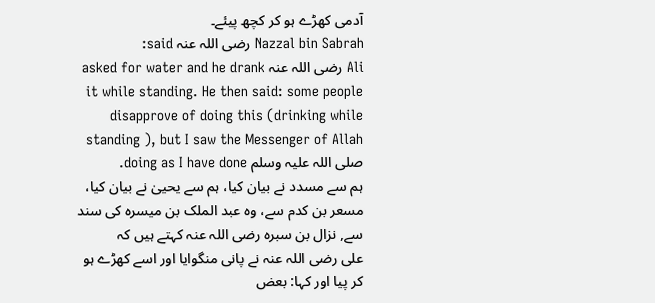آدمی کھڑے ہو کر کچھ پیئے۔
Nazzal bin Sabrah رضی اللہ عنہ said:
Ali رضی اللہ عنہ asked for water and he drank it while standing. He then said: some people disapprove of doing this (drinking while standing ), but I saw the Messenger of Allah صلی اللہ علیہ وسلم doing as I have done.
ہم سے مسدد نے بیان کیا، ہم سے یحییٰ نے بیان کیا، مسعر بن کدم سے، وہ عبد الملک بن میسرہ کی سند سے, نزال بن سبرہ رضی اللہ عنہ کہتے ہیں کہ
علی رضی اللہ عنہ نے پانی منگوایا اور اسے کھڑے ہو کر پیا اور کہا: بعض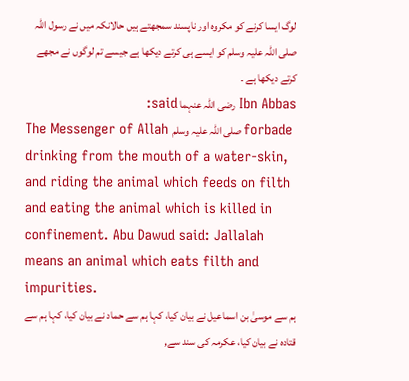لوگ ایسا کرنے کو مکروہ اور ناپسند سمجھتے ہیں حالانکہ میں نے رسول اللہ صلی اللہ علیہ وسلم کو ایسے ہی کرتے دیکھا ہے جیسے تم لوگوں نے مجھے کرتے دیکھا ہے ۔
Ibn Abbas رضی اللہ عنہما said:
The Messenger of Allah صلی اللہ علیہ وسلم forbade drinking from the mouth of a water-skin, and riding the animal which feeds on filth and eating the animal which is killed in confinement. Abu Dawud said: Jallalah means an animal which eats filth and impurities.
ہم سے موسیٰ بن اسماعیل نے بیان کیا، کہا ہم سے حماد نے بیان کیا، کہا ہم سے قتادہ نے بیان کیا، عکرمہ کی سند سے,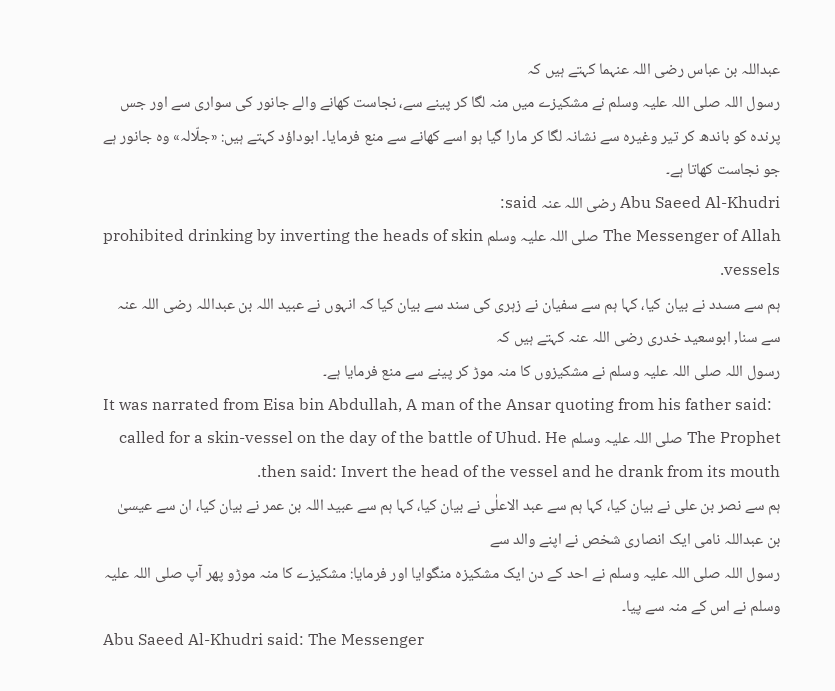عبداللہ بن عباس رضی اللہ عنہما کہتے ہیں کہ
رسول اللہ صلی اللہ علیہ وسلم نے مشکیزے میں منہ لگا کر پینے سے، نجاست کھانے والے جانور کی سواری سے اور جس پرندہ کو باندھ کر تیر وغیرہ سے نشانہ لگا کر مارا گیا ہو اسے کھانے سے منع فرمایا۔ ابوداؤد کہتے ہیں: «جلّالہ» وہ جانور ہے جو نجاست کھاتا ہے۔
Abu Saeed Al-Khudri رضی اللہ عنہ said:
The Messenger of Allah صلی اللہ علیہ وسلم prohibited drinking by inverting the heads of skin vessels.
ہم سے مسدد نے بیان کیا، کہا ہم سے سفیان نے زہری کی سند سے بیان کیا کہ انہوں نے عبید اللہ بن عبداللہ رضی اللہ عنہ سے سنا, ابوسعید خدری رضی اللہ عنہ کہتے ہیں کہ
رسول اللہ صلی اللہ علیہ وسلم نے مشکیزوں کا منہ موڑ کر پینے سے منع فرمایا ہے۔
It was narrated from Eisa bin Abdullah, A man of the Ansar quoting from his father said:
The Prophet صلی اللہ علیہ وسلم called for a skin-vessel on the day of the battle of Uhud. He then said: Invert the head of the vessel and he drank from its mouth.
ہم سے نصر بن علی نے بیان کیا، کہا ہم سے عبد الاعلٰی نے بیان کیا، کہا ہم سے عبید اللہ بن عمر نے بیان کیا، ان سے عیسیٰ بن عبداللہ نامی ایک انصاری شخص نے اپنے والد سے
رسول اللہ صلی اللہ علیہ وسلم نے احد کے دن ایک مشکیزہ منگوایا اور فرمایا: مشکیزے کا منہ موڑو پھر آپ صلی اللہ علیہ وسلم نے اس کے منہ سے پیا۔
Abu Saeed Al-Khudri said: The Messenger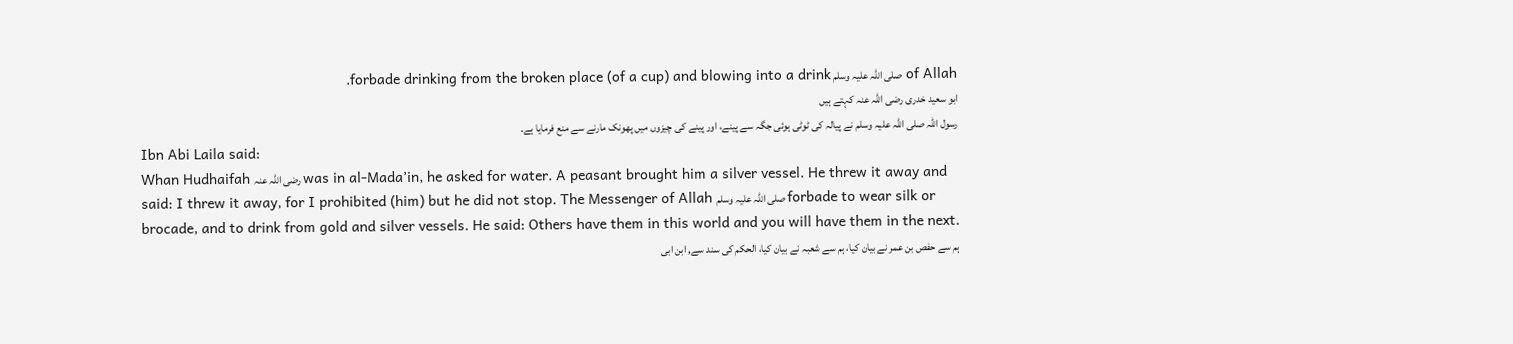of Allah صلی اللہ علیہ وسلم forbade drinking from the broken place (of a cup) and blowing into a drink.
ابو سعید خدری رضی اللہ عنہ کہتے ہیں
رسول اللہ صلی اللہ علیہ وسلم نے پیالہ کی ٹوٹی ہوئی جگہ سے پینے، اور پینے کی چیزوں میں پھونک مارنے سے منع فرمایا ہے۔
Ibn Abi Laila said:
Whan Hudhaifah رضی اللہ عنہ was in al-Mada’in, he asked for water. A peasant brought him a silver vessel. He threw it away and said: I threw it away, for I prohibited (him) but he did not stop. The Messenger of Allah صلی اللہ علیہ وسلم forbade to wear silk or brocade, and to drink from gold and silver vessels. He said: Others have them in this world and you will have them in the next.
ہم سے حفص بن عمر نے بیان کیا، ہم سے شعبہ نے بیان کیا، الحکم کی سند سے, ابن ابی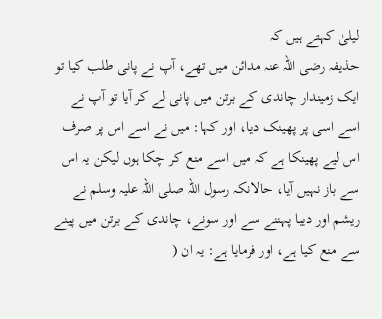لیلیٰ کہتے ہیں کہ
حذیفہ رضی اللہ عنہ مدائن میں تھے، آپ نے پانی طلب کیا تو ایک زمیندار چاندی کے برتن میں پانی لے کر آیا تو آپ نے اسے اسی پر پھینک دیا، اور کہا: میں نے اسے اس پر صرف اس لیے پھینکا ہے کہ میں اسے منع کر چکا ہوں لیکن یہ اس سے باز نہیں آیا، حالانکہ رسول اللہ صلی اللہ علیہ وسلم نے ریشم اور دیبا پہننے سے اور سونے، چاندی کے برتن میں پینے سے منع کیا ہے، اور فرمایا ہے: یہ ان (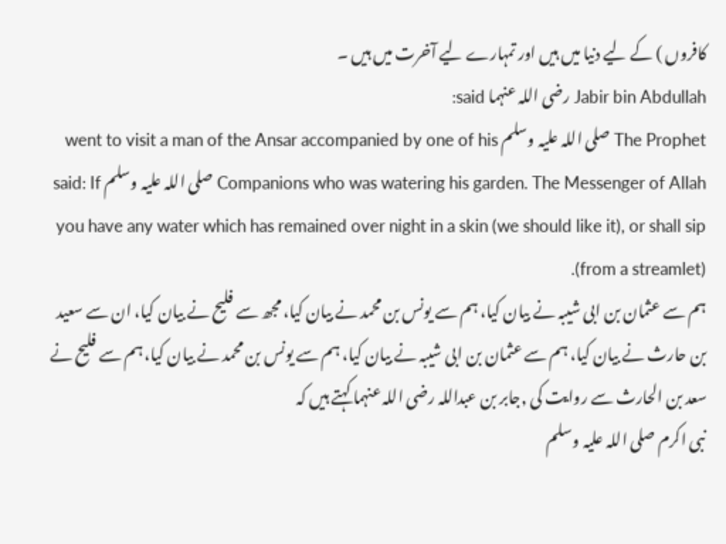کافروں ) کے لیے دنیا میں ہیں اور تمہارے لیے آخرت میں ہیں ۔
Jabir bin Abdullah رضی اللہ عنہما said:
The Prophet صلی اللہ علیہ وسلم went to visit a man of the Ansar accompanied by one of his Companions who was watering his garden. The Messenger of Allah صلی اللہ علیہ وسلم said: If you have any water which has remained over night in a skin (we should like it), or shall sip (from a streamlet).
ہم سے عثمان بن ابی شیبہ نے بیان کیا، ہم سے یونس بن محمد نے بیان کیا، مجھ سے فلیح نے بیان کیا، ان سے سعید بن حارث نے بیان کیا، ہم سے عثمان بن ابی شیبہ نے بیان کیا، ہم سے یونس بن محمد نے بیان کیا، ہم سے فلیح نے سعد بن الحارث سے روایت کی ,جابر بن عبداللہ رضی اللہ عنہما کہتے ہیں کہ
نبی اکرم صلی اللہ علیہ وسلم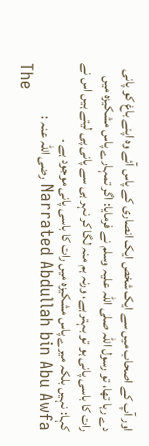اور آپ کے اصحاب میں سے ایک شخص ایک انصاری کے پاس آئے وہ اپنے باغ کو پانی دے رہا تھا، تو رسول اللہ صلی اللہ علیہ وسلم نے فرمایا: اگر تمہارے پاس مشکیزہ میں رات کا باسی پانی ہو تو بہتر ہے، ورنہ ہم منہ لگا کر نہر ہی سے پانی پی لیتے ہیں اس نے کہا: نہیں بلکہ میرے پاس مشکیزہ میں رات کا باسی پانی موجود ہے ۔
Narrated Abdullah bin Abu Awfa رضی اللہ عنہ :
The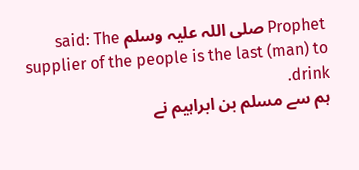Prophet صلی اللہ علیہ وسلم said: The supplier of the people is the last (man) to drink.
ہم سے مسلم بن ابراہیم نے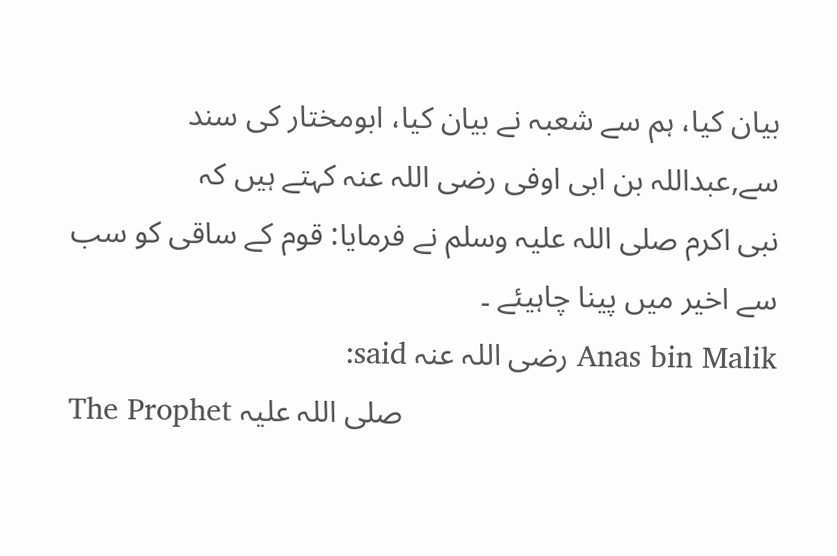بیان کیا، ہم سے شعبہ نے بیان کیا، ابومختار کی سند سے,عبداللہ بن ابی اوفی رضی اللہ عنہ کہتے ہیں کہ
نبی اکرم صلی اللہ علیہ وسلم نے فرمایا: قوم کے ساقی کو سب سے اخیر میں پینا چاہیئے ۔
Anas bin Malik رضی اللہ عنہ said:
The Prophet صلی اللہ علیہ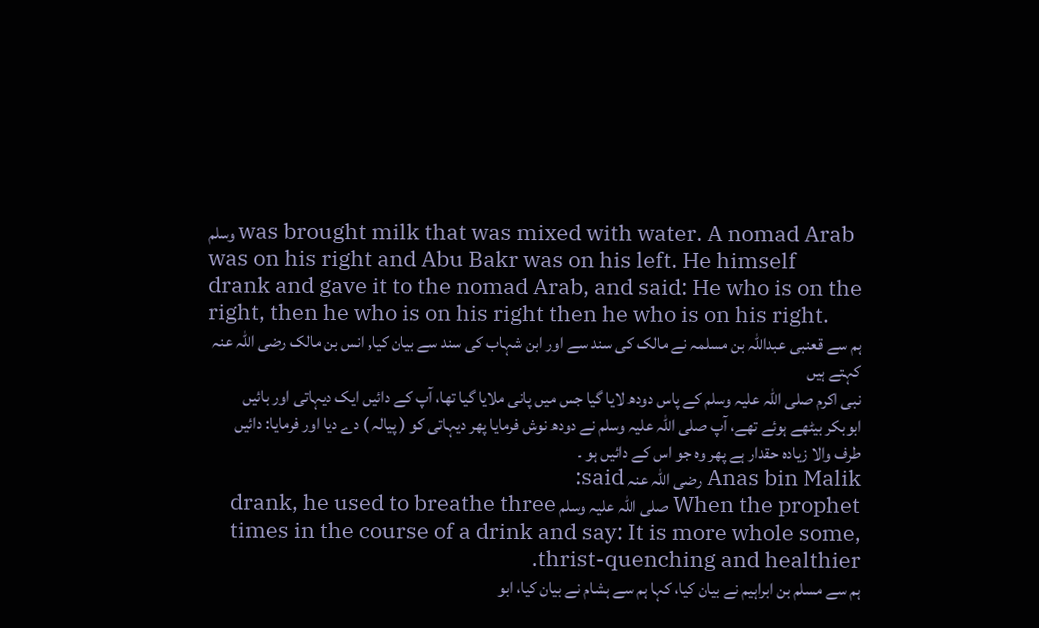وسلم was brought milk that was mixed with water. A nomad Arab was on his right and Abu Bakr was on his left. He himself drank and gave it to the nomad Arab, and said: He who is on the right, then he who is on his right then he who is on his right.
ہم سے قعنبی عبداللہ بن مسلمہ نے مالک کی سند سے اور ابن شہاب کی سند سے بیان کیا, انس بن مالک رضی اللہ عنہ کہتے ہیں
نبی اکرم صلی اللہ علیہ وسلم کے پاس دودھ لایا گیا جس میں پانی ملایا گیا تھا، آپ کے دائیں ایک دیہاتی اور بائیں ابوبکر بیٹھے ہوئے تھے، آپ صلی اللہ علیہ وسلم نے دودھ نوش فرمایا پھر دیہاتی کو ( پیالہ ) دے دیا اور فرمایا: دائیں طرف والا زیادہ حقدار ہے پھر وہ جو اس کے دائیں ہو ۔
Anas bin Malik رضی اللہ عنہ said:
When the prophet صلی اللہ علیہ وسلم drank, he used to breathe three times in the course of a drink and say: It is more whole some, thrist-quenching and healthier.
ہم سے مسلم بن ابراہیم نے بیان کیا، کہا ہم سے ہشام نے بیان کیا، ابو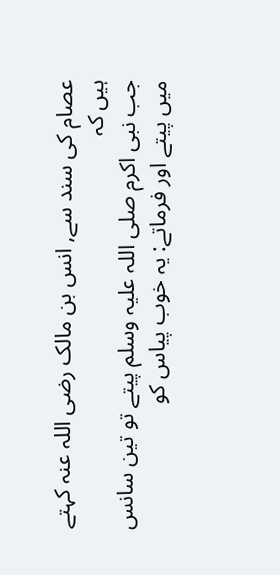عصام کی سند سے, انس بن مالک رضی اللہ عنہ کہتے ہیں کہ
جب نبی اکرم صلی اللہ علیہ وسلم پیتے تو تین سانس میں پیتے اور فرماتے: یہ خوب پیاس کو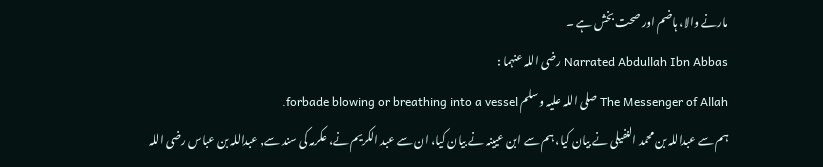مارنے والا، ہاضم اور صحت بخش ہے ۔
Narrated Abdullah Ibn Abbas رضی اللہ عنہما :
The Messenger of Allah صلی اللہ علیہ وسلم forbade blowing or breathing into a vessel.
ہم سے عبداللہ بن محمد النفیلی نے بیان کیا، ہم سے ابن عیینہ نے بیان کیا، ان سے عبد الکریم نے، عکرمہ کی سند سے, عبداللہ بن عباس رضی اللہ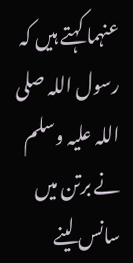عنہما کہتے ہیں کہ
رسول اللہ صلی اللہ علیہ وسلم نے برتن میں سانس لینے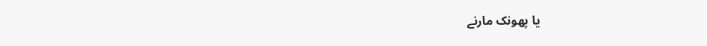یا پھونک مارنے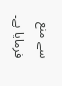سے منع فرمایا ہے۔